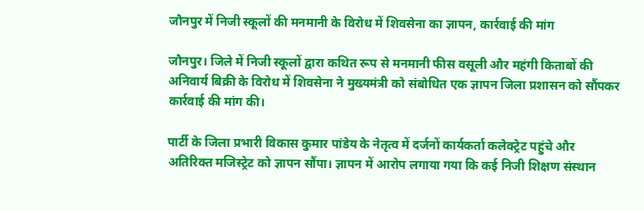जौनपुर में निजी स्कूलों की मनमानी के विरोध में शिवसेना का ज्ञापन, कार्रवाई की मांग

जौनपुर। जिले में निजी स्कूलों द्वारा कथित रूप से मनमानी फीस वसूली और महंगी किताबों की अनिवार्य बिक्री के विरोध में शिवसेना ने मुख्यमंत्री को संबोधित एक ज्ञापन जिला प्रशासन को सौंपकर कार्रवाई की मांग की।

पार्टी के जिला प्रभारी विकास कुमार पांडेय के नेतृत्व में दर्जनों कार्यकर्ता कलेक्ट्रेट पहुंचे और अतिरिक्त मजिस्ट्रेट को ज्ञापन सौंपा। ज्ञापन में आरोप लगाया गया कि कई निजी शिक्षण संस्थान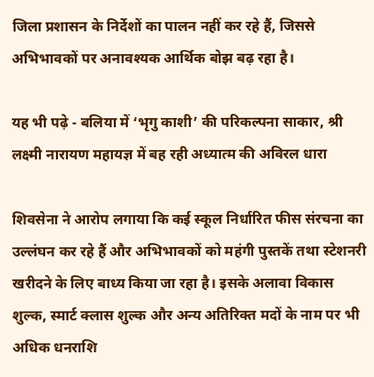जिला प्रशासन के निर्देशों का पालन नहीं कर रहे हैं, जिससे अभिभावकों पर अनावश्यक आर्थिक बोझ बढ़ रहा है।

यह भी पढ़े - बलिया में ‘भृगु काशी’ की परिकल्पना साकार, श्री लक्ष्मी नारायण महायज्ञ में बह रही अध्यात्म की अविरल धारा

शिवसेना ने आरोप लगाया कि कई स्कूल निर्धारित फीस संरचना का उल्लंघन कर रहे हैं और अभिभावकों को महंगी पुस्तकें तथा स्टेशनरी खरीदने के लिए बाध्य किया जा रहा है। इसके अलावा विकास शुल्क, स्मार्ट क्लास शुल्क और अन्य अतिरिक्त मदों के नाम पर भी अधिक धनराशि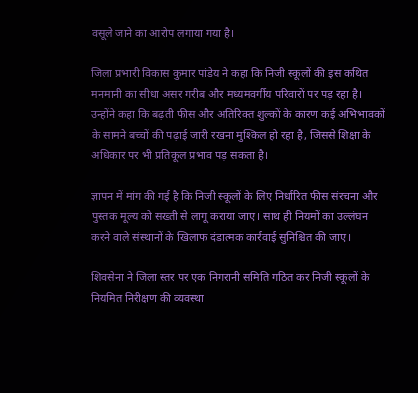वसूले जाने का आरोप लगाया गया है।

जिला प्रभारी विकास कुमार पांडेय ने कहा कि निजी स्कूलों की इस कथित मनमानी का सीधा असर गरीब और मध्यमवर्गीय परिवारों पर पड़ रहा है। उन्होंने कहा कि बढ़ती फीस और अतिरिक्त शुल्कों के कारण कई अभिभावकों के सामने बच्चों की पढ़ाई जारी रखना मुश्किल हो रहा है, जिससे शिक्षा के अधिकार पर भी प्रतिकूल प्रभाव पड़ सकता है।

ज्ञापन में मांग की गई है कि निजी स्कूलों के लिए निर्धारित फीस संरचना और पुस्तक मूल्य को सख्ती से लागू कराया जाए। साथ ही नियमों का उल्लंघन करने वाले संस्थानों के खिलाफ दंडात्मक कार्रवाई सुनिश्चित की जाए।

शिवसेना ने जिला स्तर पर एक निगरानी समिति गठित कर निजी स्कूलों के नियमित निरीक्षण की व्यवस्था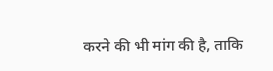करने की भी मांग की है, ताकि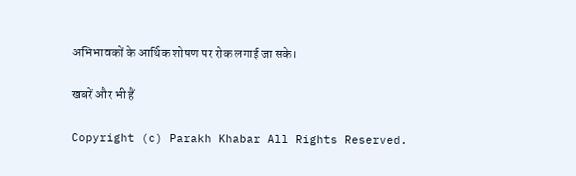अभिभावकों के आर्थिक शोषण पर रोक लगाई जा सके।

खबरें और भी हैं

Copyright (c) Parakh Khabar All Rights Reserved.